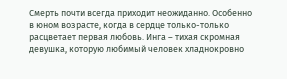Смерть почти всегда приходит неожиданно. Особенно в юном возрасте, когда в сердце только-только расцветает первая любовь. Инга – тихая скромная девушка, которую любимый человек хладнокровно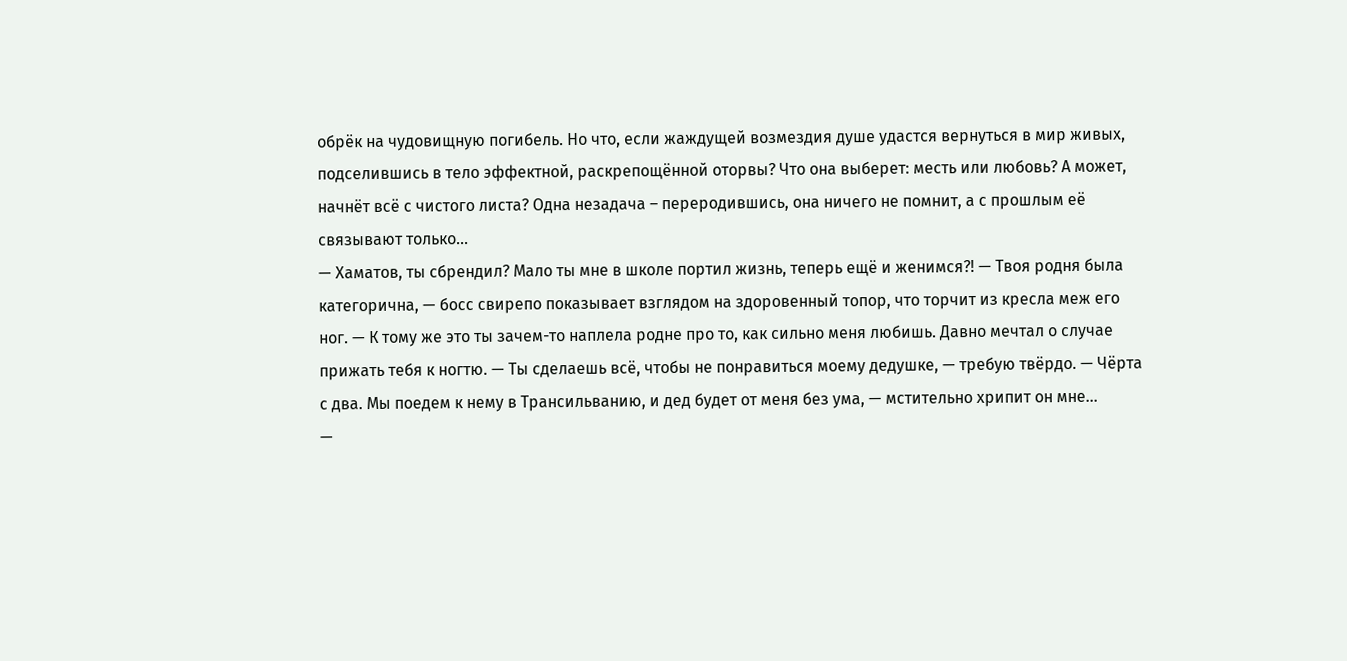обрёк на чудовищную погибель. Но что, если жаждущей возмездия душе удастся вернуться в мир живых, подселившись в тело эффектной, раскрепощённой оторвы? Что она выберет: месть или любовь? А может, начнёт всё с чистого листа? Одна незадача – переродившись, она ничего не помнит, а с прошлым её связывают только...
— Хаматов, ты сбрендил? Мало ты мне в школе портил жизнь, теперь ещё и женимся?! — Твоя родня была категорична, — босс свирепо показывает взглядом на здоровенный топор, что торчит из кресла меж его ног. — К тому же это ты зачем-то наплела родне про то, как сильно меня любишь. Давно мечтал о случае прижать тебя к ногтю. — Ты сделаешь всё, чтобы не понравиться моему дедушке, — требую твёрдо. — Чёрта с два. Мы поедем к нему в Трансильванию, и дед будет от меня без ума, — мстительно хрипит он мне...
—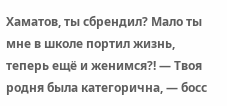Хаматов, ты сбрендил? Мало ты мне в школе портил жизнь, теперь ещё и женимся?! — Твоя родня была категорична, — босс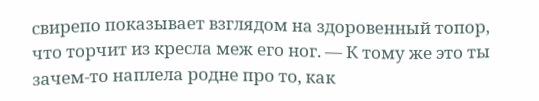свирепо показывает взглядом на здоровенный топор, что торчит из кресла меж его ног. — К тому же это ты зачем-то наплела родне про то, как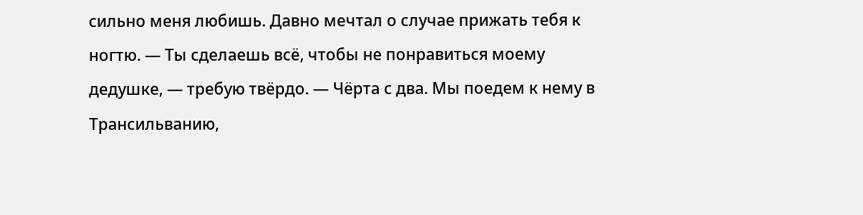сильно меня любишь. Давно мечтал о случае прижать тебя к ногтю. — Ты сделаешь всё, чтобы не понравиться моему дедушке, — требую твёрдо. — Чёрта с два. Мы поедем к нему в Трансильванию,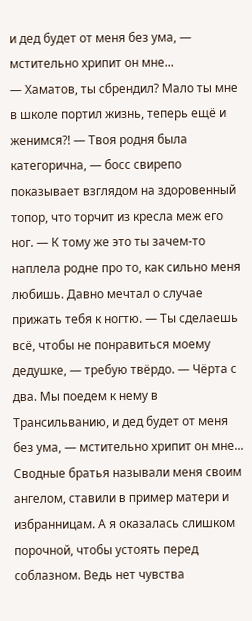и дед будет от меня без ума, — мстительно хрипит он мне...
— Хаматов, ты сбрендил? Мало ты мне в школе портил жизнь, теперь ещё и женимся?! — Твоя родня была категорична, — босс свирепо показывает взглядом на здоровенный топор, что торчит из кресла меж его ног. — К тому же это ты зачем-то наплела родне про то, как сильно меня любишь. Давно мечтал о случае прижать тебя к ногтю. — Ты сделаешь всё, чтобы не понравиться моему дедушке, — требую твёрдо. — Чёрта с два. Мы поедем к нему в Трансильванию, и дед будет от меня без ума, — мстительно хрипит он мне...
Сводные братья называли меня своим ангелом, ставили в пример матери и избранницам. А я оказалась слишком порочной, чтобы устоять перед соблазном. Ведь нет чувства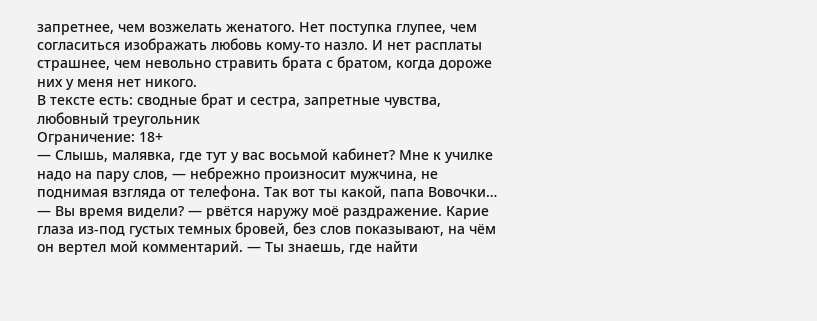запретнее, чем возжелать женатого. Нет поступка глупее, чем согласиться изображать любовь кому-то назло. И нет расплаты страшнее, чем невольно стравить брата с братом, когда дороже них у меня нет никого.
В тексте есть: сводные брат и сестра, запретные чувства, любовный треугольник
Ограничение: 18+
— Слышь, малявка, где тут у вас восьмой кабинет? Мне к училке надо на пару слов, — небрежно произносит мужчина, не поднимая взгляда от телефона. Так вот ты какой, папа Вовочки… — Вы время видели? — рвётся наружу моё раздражение. Карие глаза из-под густых темных бровей, без слов показывают, на чём он вертел мой комментарий. — Ты знаешь, где найти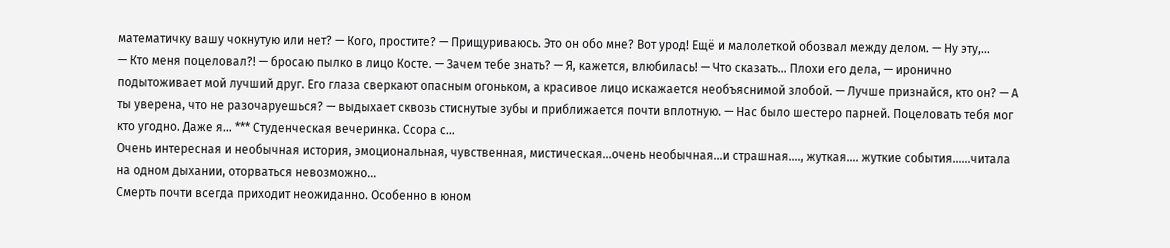математичку вашу чокнутую или нет? — Кого, простите? — Прищуриваюсь. Это он обо мне? Вот урод! Ещё и малолеткой обозвал между делом. — Ну эту,...
— Кто меня поцеловал?! — бросаю пылко в лицо Косте. — Зачем тебе знать? — Я, кажется, влюбилась! — Что сказать… Плохи его дела, — иронично подытоживает мой лучший друг. Его глаза сверкают опасным огоньком, а красивое лицо искажается необъяснимой злобой. — Лучше признайся, кто он? — А ты уверена, что не разочаруешься? — выдыхает сквозь стиснутые зубы и приближается почти вплотную. — Нас было шестеро парней. Поцеловать тебя мог кто угодно. Даже я… *** Студенческая вечеринка. Ссора с...
Очень интересная и необычная история, эмоциональная, чувственная, мистическая...очень необычная...и страшная...., жуткая.... жуткие события......читала на одном дыхании, оторваться невозможно...
Смерть почти всегда приходит неожиданно. Особенно в юном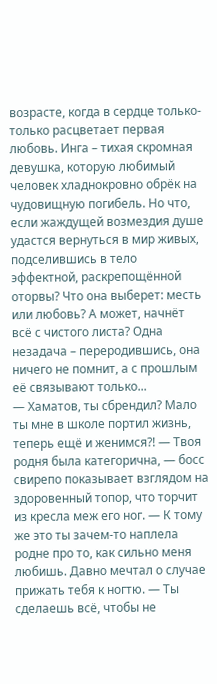возрасте, когда в сердце только-только расцветает первая любовь. Инга – тихая скромная девушка, которую любимый человек хладнокровно обрёк на чудовищную погибель. Но что, если жаждущей возмездия душе удастся вернуться в мир живых, подселившись в тело эффектной, раскрепощённой оторвы? Что она выберет: месть или любовь? А может, начнёт всё с чистого листа? Одна незадача – переродившись, она ничего не помнит, а с прошлым её связывают только...
— Хаматов, ты сбрендил? Мало ты мне в школе портил жизнь, теперь ещё и женимся?! — Твоя родня была категорична, — босс свирепо показывает взглядом на здоровенный топор, что торчит из кресла меж его ног. — К тому же это ты зачем-то наплела родне про то, как сильно меня любишь. Давно мечтал о случае прижать тебя к ногтю. — Ты сделаешь всё, чтобы не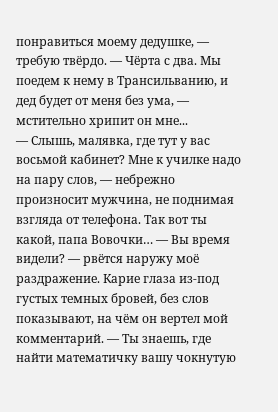понравиться моему дедушке, — требую твёрдо. — Чёрта с два. Мы поедем к нему в Трансильванию, и дед будет от меня без ума, — мстительно хрипит он мне...
— Слышь, малявка, где тут у вас восьмой кабинет? Мне к училке надо на пару слов, — небрежно произносит мужчина, не поднимая взгляда от телефона. Так вот ты какой, папа Вовочки… — Вы время видели? — рвётся наружу моё раздражение. Карие глаза из-под густых темных бровей, без слов показывают, на чём он вертел мой комментарий. — Ты знаешь, где найти математичку вашу чокнутую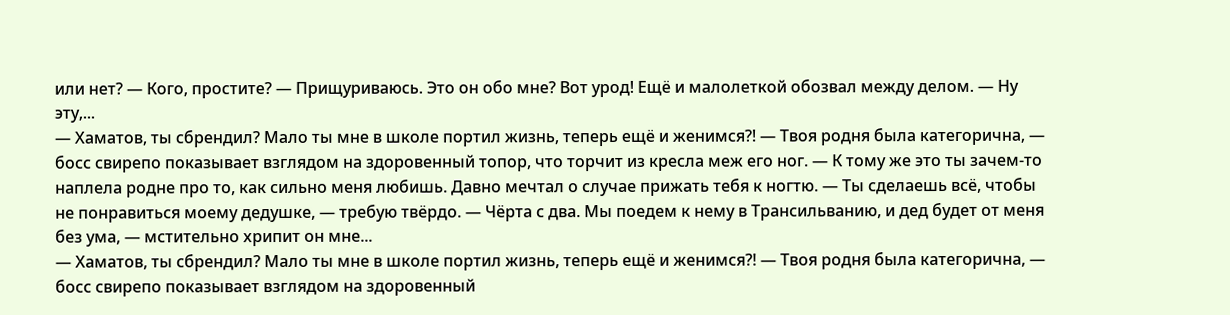или нет? — Кого, простите? — Прищуриваюсь. Это он обо мне? Вот урод! Ещё и малолеткой обозвал между делом. — Ну эту,...
— Хаматов, ты сбрендил? Мало ты мне в школе портил жизнь, теперь ещё и женимся?! — Твоя родня была категорична, — босс свирепо показывает взглядом на здоровенный топор, что торчит из кресла меж его ног. — К тому же это ты зачем-то наплела родне про то, как сильно меня любишь. Давно мечтал о случае прижать тебя к ногтю. — Ты сделаешь всё, чтобы не понравиться моему дедушке, — требую твёрдо. — Чёрта с два. Мы поедем к нему в Трансильванию, и дед будет от меня без ума, — мстительно хрипит он мне...
— Хаматов, ты сбрендил? Мало ты мне в школе портил жизнь, теперь ещё и женимся?! — Твоя родня была категорична, — босс свирепо показывает взглядом на здоровенный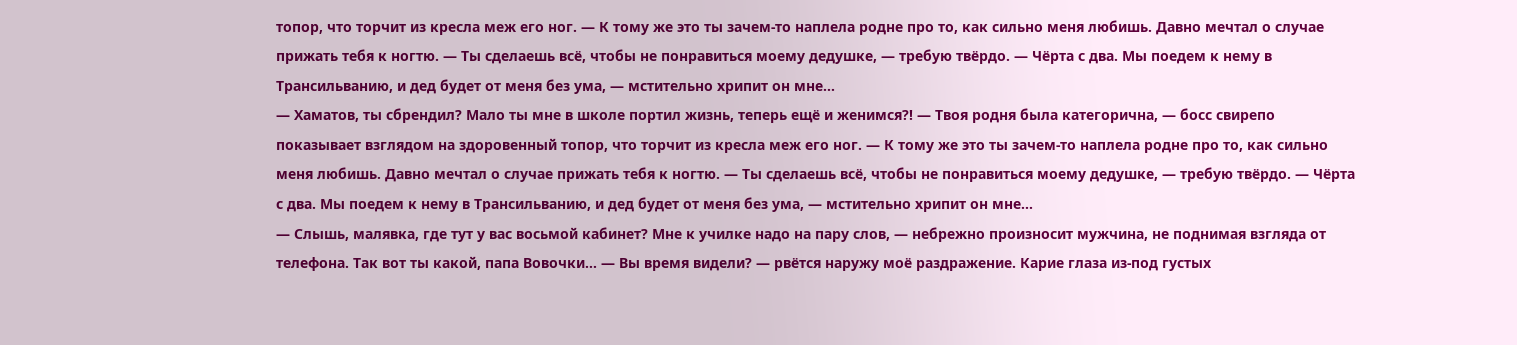топор, что торчит из кресла меж его ног. — К тому же это ты зачем-то наплела родне про то, как сильно меня любишь. Давно мечтал о случае прижать тебя к ногтю. — Ты сделаешь всё, чтобы не понравиться моему дедушке, — требую твёрдо. — Чёрта с два. Мы поедем к нему в Трансильванию, и дед будет от меня без ума, — мстительно хрипит он мне...
— Хаматов, ты сбрендил? Мало ты мне в школе портил жизнь, теперь ещё и женимся?! — Твоя родня была категорична, — босс свирепо показывает взглядом на здоровенный топор, что торчит из кресла меж его ног. — К тому же это ты зачем-то наплела родне про то, как сильно меня любишь. Давно мечтал о случае прижать тебя к ногтю. — Ты сделаешь всё, чтобы не понравиться моему дедушке, — требую твёрдо. — Чёрта с два. Мы поедем к нему в Трансильванию, и дед будет от меня без ума, — мстительно хрипит он мне...
— Слышь, малявка, где тут у вас восьмой кабинет? Мне к училке надо на пару слов, — небрежно произносит мужчина, не поднимая взгляда от телефона. Так вот ты какой, папа Вовочки… — Вы время видели? — рвётся наружу моё раздражение. Карие глаза из-под густых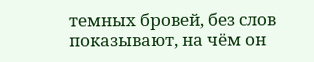темных бровей, без слов показывают, на чём он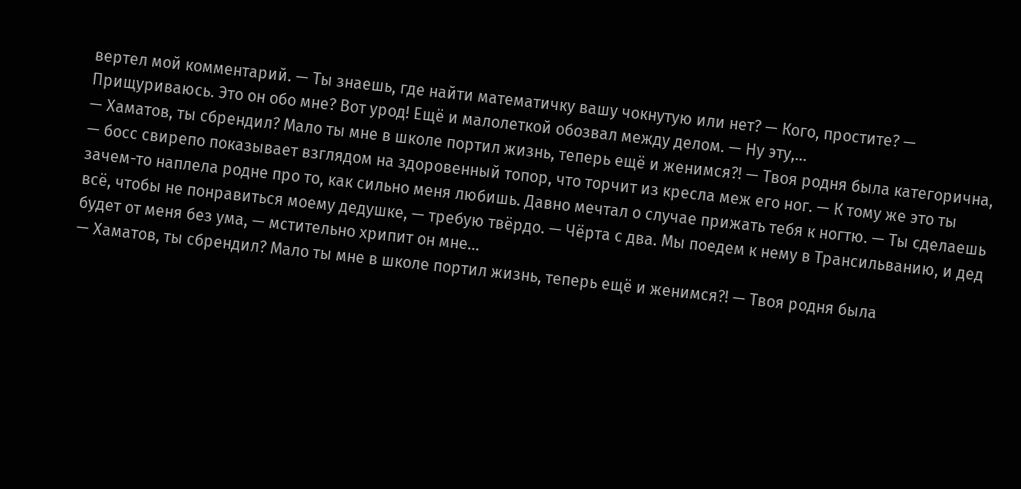вертел мой комментарий. — Ты знаешь, где найти математичку вашу чокнутую или нет? — Кого, простите? — Прищуриваюсь. Это он обо мне? Вот урод! Ещё и малолеткой обозвал между делом. — Ну эту,...
— Хаматов, ты сбрендил? Мало ты мне в школе портил жизнь, теперь ещё и женимся?! — Твоя родня была категорична, — босс свирепо показывает взглядом на здоровенный топор, что торчит из кресла меж его ног. — К тому же это ты зачем-то наплела родне про то, как сильно меня любишь. Давно мечтал о случае прижать тебя к ногтю. — Ты сделаешь всё, чтобы не понравиться моему дедушке, — требую твёрдо. — Чёрта с два. Мы поедем к нему в Трансильванию, и дед будет от меня без ума, — мстительно хрипит он мне...
— Хаматов, ты сбрендил? Мало ты мне в школе портил жизнь, теперь ещё и женимся?! — Твоя родня была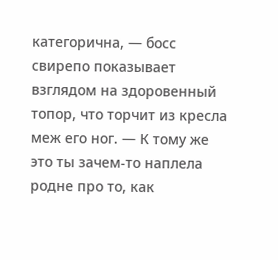категорична, — босс свирепо показывает взглядом на здоровенный топор, что торчит из кресла меж его ног. — К тому же это ты зачем-то наплела родне про то, как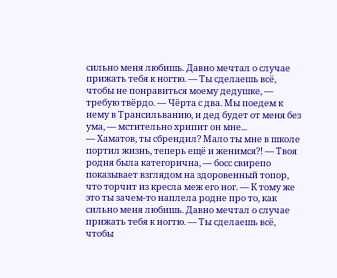сильно меня любишь. Давно мечтал о случае прижать тебя к ногтю. — Ты сделаешь всё, чтобы не понравиться моему дедушке, — требую твёрдо. — Чёрта с два. Мы поедем к нему в Трансильванию, и дед будет от меня без ума, — мстительно хрипит он мне...
— Хаматов, ты сбрендил? Мало ты мне в школе портил жизнь, теперь ещё и женимся?! — Твоя родня была категорична, — босс свирепо показывает взглядом на здоровенный топор, что торчит из кресла меж его ног. — К тому же это ты зачем-то наплела родне про то, как сильно меня любишь. Давно мечтал о случае прижать тебя к ногтю. — Ты сделаешь всё, чтобы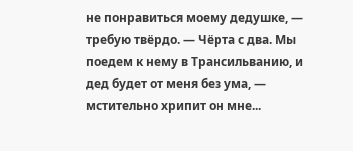не понравиться моему дедушке, — требую твёрдо. — Чёрта с два. Мы поедем к нему в Трансильванию, и дед будет от меня без ума, — мстительно хрипит он мне...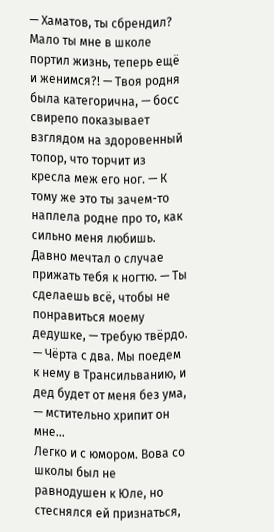— Хаматов, ты сбрендил? Мало ты мне в школе портил жизнь, теперь ещё и женимся?! — Твоя родня была категорична, — босс свирепо показывает взглядом на здоровенный топор, что торчит из кресла меж его ног. — К тому же это ты зачем-то наплела родне про то, как сильно меня любишь. Давно мечтал о случае прижать тебя к ногтю. — Ты сделаешь всё, чтобы не понравиться моему дедушке, — требую твёрдо. — Чёрта с два. Мы поедем к нему в Трансильванию, и дед будет от меня без ума, — мстительно хрипит он мне...
Легко и с юмором. Вова со школы был не равнодушен к Юле, но стеснялся ей признаться,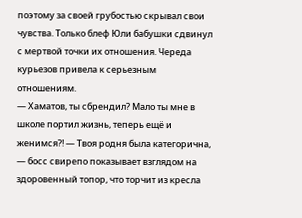поэтому за своей грубостью скрывал свои чувства. Только блеф Юли бабушки сдвинул с мертвой точки их отношения. Череда курьезов привела к серьезным отношениям.
— Хаматов, ты сбрендил? Мало ты мне в школе портил жизнь, теперь ещё и женимся?! — Твоя родня была категорична, — босс свирепо показывает взглядом на здоровенный топор, что торчит из кресла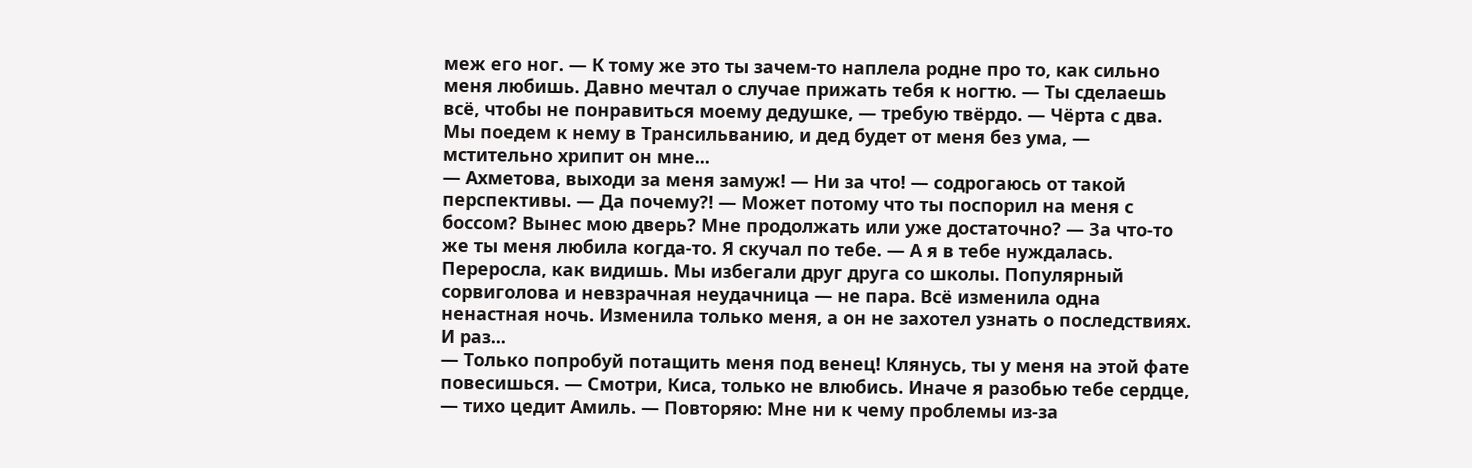меж его ног. — К тому же это ты зачем-то наплела родне про то, как сильно меня любишь. Давно мечтал о случае прижать тебя к ногтю. — Ты сделаешь всё, чтобы не понравиться моему дедушке, — требую твёрдо. — Чёрта с два. Мы поедем к нему в Трансильванию, и дед будет от меня без ума, — мстительно хрипит он мне...
— Ахметова, выходи за меня замуж! — Ни за что! — содрогаюсь от такой перспективы. — Да почему?! — Может потому что ты поспорил на меня с боссом? Вынес мою дверь? Мне продолжать или уже достаточно? — За что-то же ты меня любила когда-то. Я скучал по тебе. — А я в тебе нуждалась. Переросла, как видишь. Мы избегали друг друга со школы. Популярный сорвиголова и невзрачная неудачница — не пара. Всё изменила одна ненастная ночь. Изменила только меня, а он не захотел узнать о последствиях. И раз...
— Только попробуй потащить меня под венец! Клянусь, ты у меня на этой фате повесишься. — Смотри, Киса, только не влюбись. Иначе я разобью тебе сердце, — тихо цедит Амиль. — Повторяю: Мне ни к чему проблемы из-за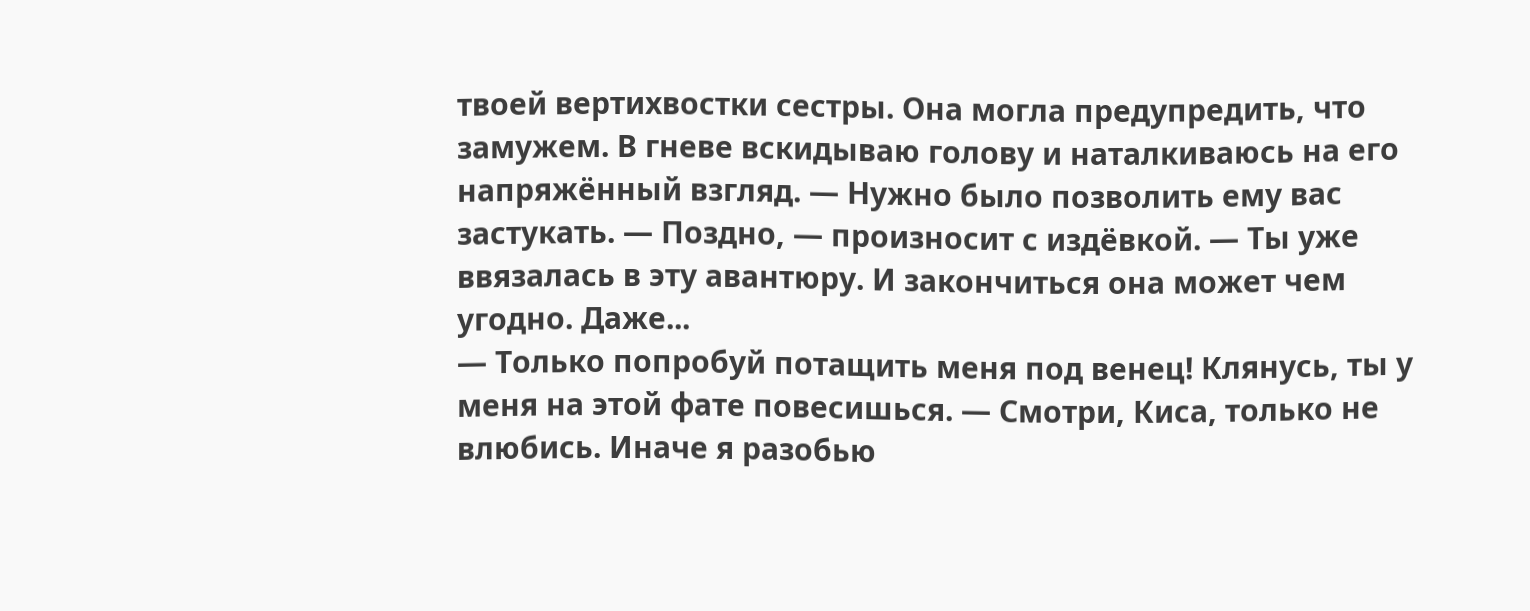твоей вертихвостки сестры. Она могла предупредить, что замужем. В гневе вскидываю голову и наталкиваюсь на его напряжённый взгляд. — Нужно было позволить ему вас застукать. — Поздно, — произносит с издёвкой. — Ты уже ввязалась в эту авантюру. И закончиться она может чем угодно. Даже...
— Только попробуй потащить меня под венец! Клянусь, ты у меня на этой фате повесишься. — Смотри, Киса, только не влюбись. Иначе я разобью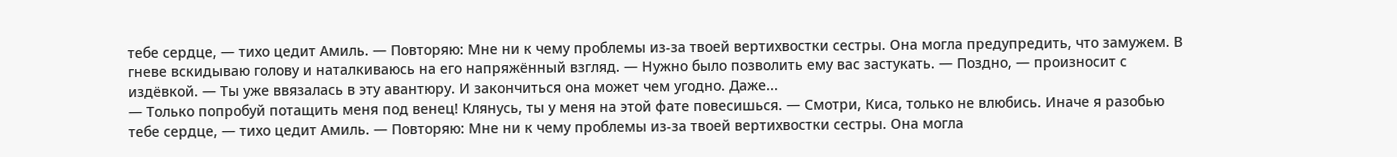тебе сердце, — тихо цедит Амиль. — Повторяю: Мне ни к чему проблемы из-за твоей вертихвостки сестры. Она могла предупредить, что замужем. В гневе вскидываю голову и наталкиваюсь на его напряжённый взгляд. — Нужно было позволить ему вас застукать. — Поздно, — произносит с издёвкой. — Ты уже ввязалась в эту авантюру. И закончиться она может чем угодно. Даже...
— Только попробуй потащить меня под венец! Клянусь, ты у меня на этой фате повесишься. — Смотри, Киса, только не влюбись. Иначе я разобью тебе сердце, — тихо цедит Амиль. — Повторяю: Мне ни к чему проблемы из-за твоей вертихвостки сестры. Она могла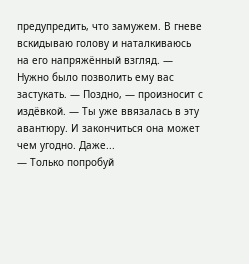предупредить, что замужем. В гневе вскидываю голову и наталкиваюсь на его напряжённый взгляд. — Нужно было позволить ему вас застукать. — Поздно, — произносит с издёвкой. — Ты уже ввязалась в эту авантюру. И закончиться она может чем угодно. Даже...
— Только попробуй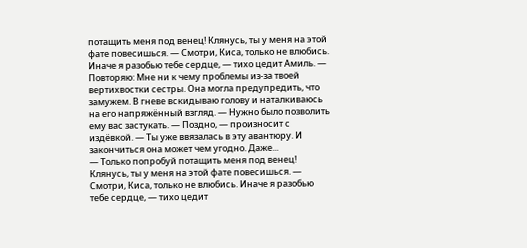потащить меня под венец! Клянусь, ты у меня на этой фате повесишься. — Смотри, Киса, только не влюбись. Иначе я разобью тебе сердце, — тихо цедит Амиль. — Повторяю: Мне ни к чему проблемы из-за твоей вертихвостки сестры. Она могла предупредить, что замужем. В гневе вскидываю голову и наталкиваюсь на его напряжённый взгляд. — Нужно было позволить ему вас застукать. — Поздно, — произносит с издёвкой. — Ты уже ввязалась в эту авантюру. И закончиться она может чем угодно. Даже...
— Только попробуй потащить меня под венец! Клянусь, ты у меня на этой фате повесишься. — Смотри, Киса, только не влюбись. Иначе я разобью тебе сердце, — тихо цедит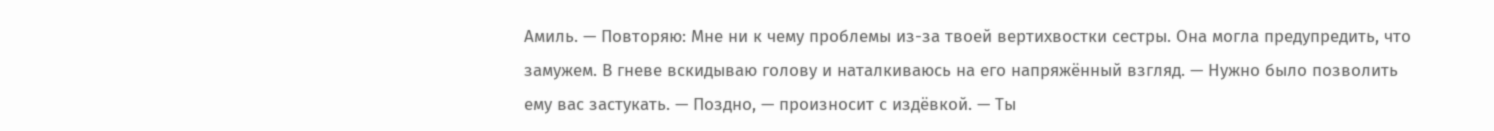Амиль. — Повторяю: Мне ни к чему проблемы из-за твоей вертихвостки сестры. Она могла предупредить, что замужем. В гневе вскидываю голову и наталкиваюсь на его напряжённый взгляд. — Нужно было позволить ему вас застукать. — Поздно, — произносит с издёвкой. — Ты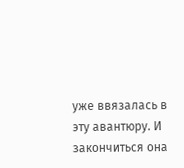уже ввязалась в эту авантюру. И закончиться она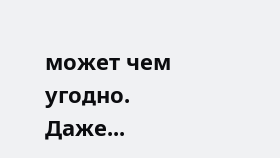может чем угодно. Даже...